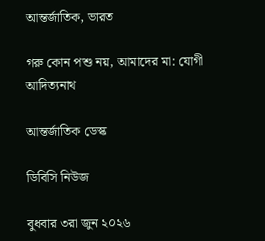আন্তর্জাতিক, ভারত

গরু কোন পশু নয়, আমাদের মা: যোগী আদিত্যনাথ

আন্তর্জাতিক ডেস্ক

ডিবিসি নিউজ

বুধবার ৩রা জুন ২০২৬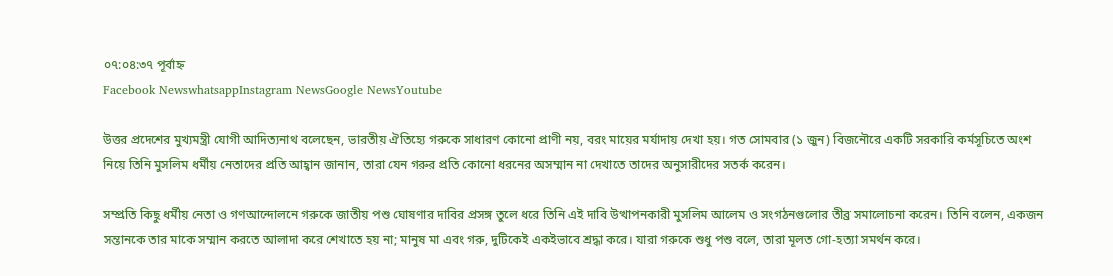০৭:০৪:৩৭ পূর্বাহ্ন
Facebook NewswhatsappInstagram NewsGoogle NewsYoutube

উত্তর প্রদেশের মুখ্যমন্ত্রী যোগী আদিত্যনাথ বলেছেন, ভারতীয় ঐতিহ্যে গরুকে সাধারণ কোনো প্রাণী নয়, বরং মায়ের মর্যাদায় দেখা হয়। গত সোমবার (১ জুন) বিজনৌরে একটি সরকারি কর্মসূচিতে অংশ নিয়ে তিনি মুসলিম ধর্মীয় নেতাদের প্রতি আহ্বান জানান, তারা যেন গরুর প্রতি কোনো ধরনের অসম্মান না দেখাতে তাদের অনুসারীদের সতর্ক করেন।

সম্প্রতি কিছু ধর্মীয় নেতা ও গণআন্দোলনে গরুকে জাতীয় পশু ঘোষণার দাবির প্রসঙ্গ তুলে ধরে তিনি এই দাবি উত্থাপনকারী মুসলিম আলেম ও সংগঠনগুলোর তীব্র সমালোচনা করেন। তিনি বলেন, একজন সন্তানকে তার মাকে সম্মান করতে আলাদা করে শেখাতে হয় না; মানুষ মা এবং গরু, দুটিকেই একইভাবে শ্রদ্ধা করে। যারা গরুকে শুধু পশু বলে, তারা মূলত গো-হত্যা সমর্থন করে।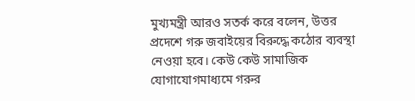মুখ্যমন্ত্রী আরও সতর্ক করে বলেন, উত্তর প্রদেশে গরু জবাইয়ের বিরুদ্ধে কঠোর ব্যবস্থা নেওয়া হবে। কেউ কেউ সামাজিক যোগাযোগমাধ্যমে গরুর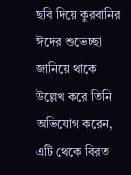ছবি দিয়ে কুরবানির ঈদের শুভেচ্ছা জানিয়ে থাকে উল্লেখ করে তিনি অভিযোগ করেন, এটি থেকে বিরত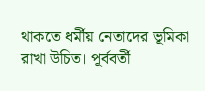থাকতে ধর্মীয় নেতাদের ভূমিকা রাখা উচিত। পূর্ববর্তী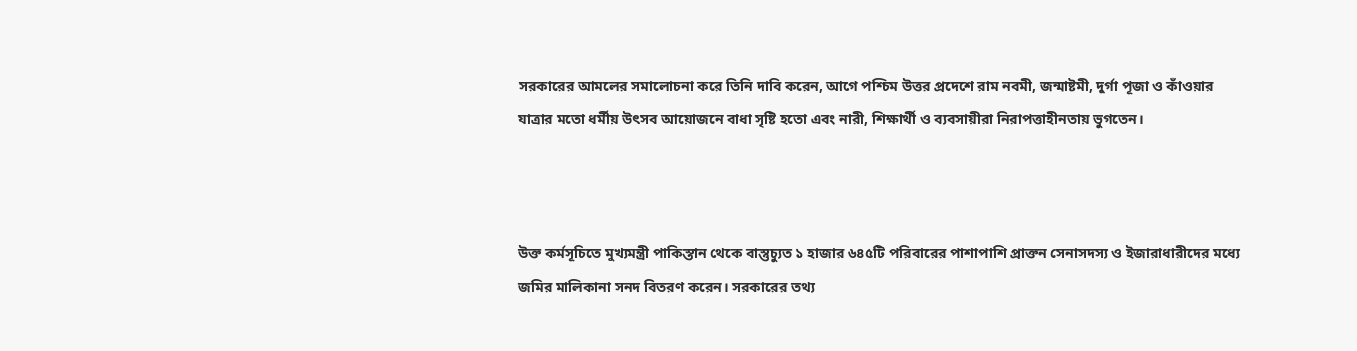সরকারের আমলের সমালোচনা করে তিনি দাবি করেন, আগে পশ্চিম উত্তর প্রদেশে রাম নবমী, জন্মাষ্টমী, দুর্গা পূজা ও কাঁওয়ার যাত্রার মতো ধর্মীয় উৎসব আয়োজনে বাধা সৃষ্টি হতো এবং নারী, শিক্ষার্থী ও ব্যবসায়ীরা নিরাপত্তাহীনতায় ভুগতেন।



উক্ত কর্মসূচিতে মুখ্যমন্ত্রী পাকিস্তান থেকে বাস্তুচ্যুত ১ হাজার ৬৪৫টি পরিবারের পাশাপাশি প্রাক্তন সেনাসদস্য ও ইজারাধারীদের মধ্যে জমির মালিকানা সনদ বিতরণ করেন। সরকারের তথ্য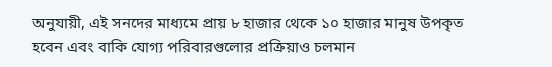অনুযায়ী, এই সনদের মাধ্যমে প্রায় ৮ হাজার থেকে ১০ হাজার মানুষ উপকৃত হবেন এবং বাকি যোগ্য পরিবারগুলোর প্রক্রিয়াও চলমান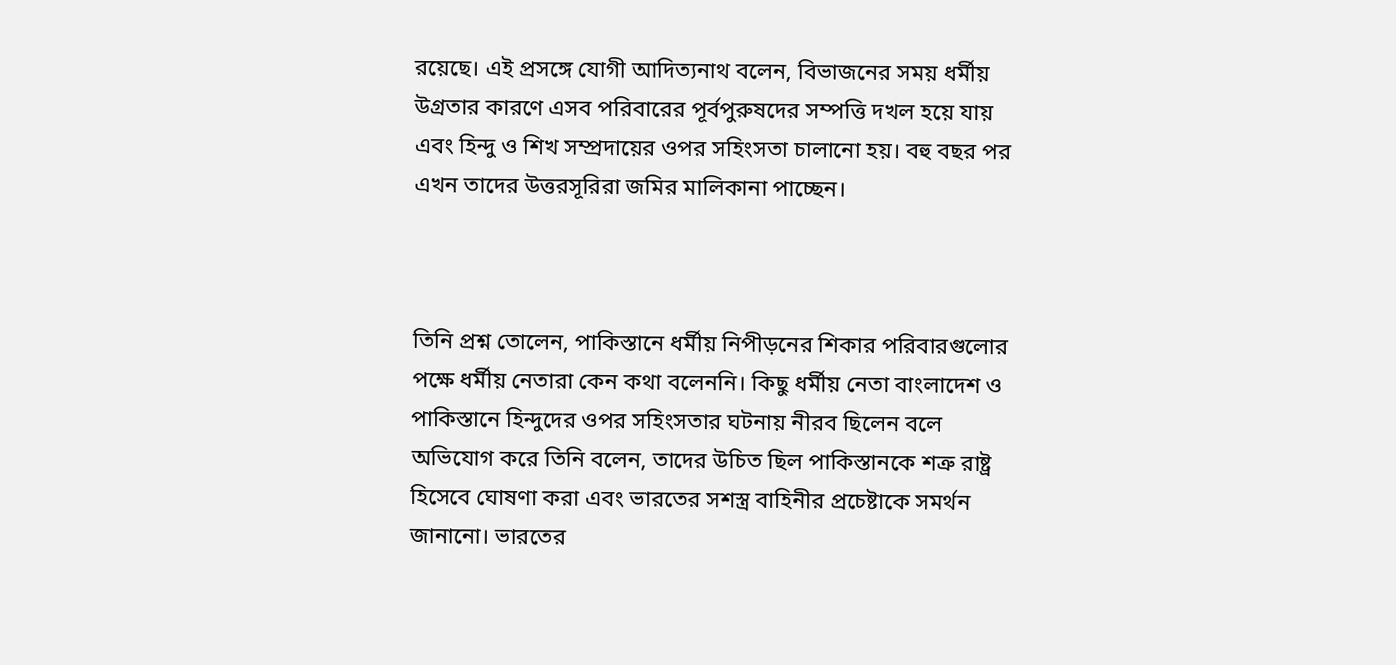রয়েছে। এই প্রসঙ্গে যোগী আদিত্যনাথ বলেন, বিভাজনের সময় ধর্মীয় উগ্রতার কারণে এসব পরিবারের পূর্বপুরুষদের সম্পত্তি দখল হয়ে যায় এবং হিন্দু ও শিখ সম্প্রদায়ের ওপর সহিংসতা চালানো হয়। বহু বছর পর এখন তাদের উত্তরসূরিরা জমির মালিকানা পাচ্ছেন।



তিনি প্রশ্ন তোলেন, পাকিস্তানে ধর্মীয় নিপীড়নের শিকার পরিবারগুলোর পক্ষে ধর্মীয় নেতারা কেন কথা বলেননি। কিছু ধর্মীয় নেতা বাংলাদেশ ও পাকিস্তানে হিন্দুদের ওপর সহিংসতার ঘটনায় নীরব ছিলেন বলে অভিযোগ করে তিনি বলেন, তাদের উচিত ছিল পাকিস্তানকে শত্রু রাষ্ট্র হিসেবে ঘোষণা করা এবং ভারতের সশস্ত্র বাহিনীর প্রচেষ্টাকে সমর্থন জানানো। ভারতের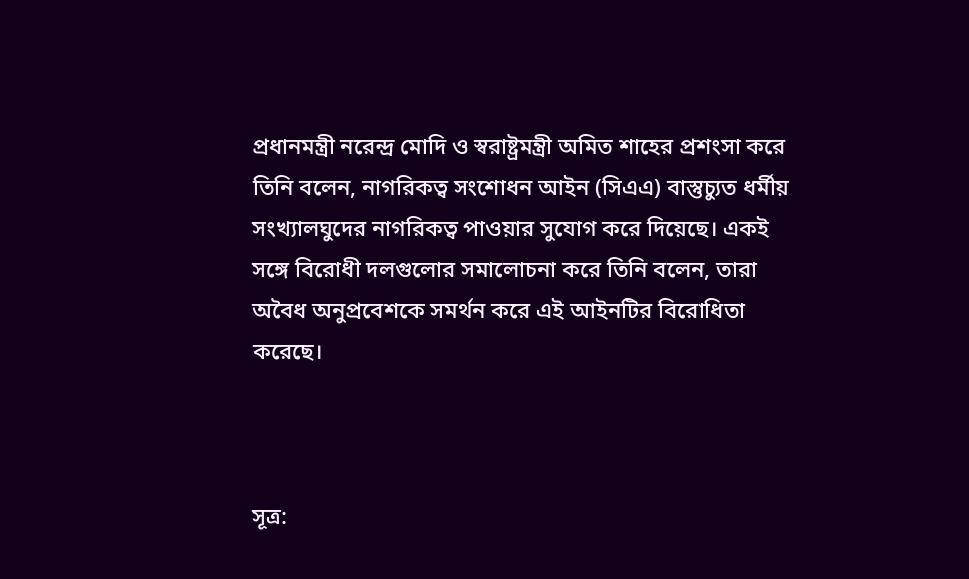প্রধানমন্ত্রী নরেন্দ্র মোদি ও স্বরাষ্ট্রমন্ত্রী অমিত শাহের প্রশংসা করে তিনি বলেন, নাগরিকত্ব সংশোধন আইন (সিএএ) বাস্তুচ্যুত ধর্মীয় সংখ্যালঘুদের নাগরিকত্ব পাওয়ার সুযোগ করে দিয়েছে। একই সঙ্গে বিরোধী দলগুলোর সমালোচনা করে তিনি বলেন, তারা অবৈধ অনুপ্রবেশকে সমর্থন করে এই আইনটির বিরোধিতা করেছে।



সূত্র: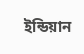ইন্ডিয়ান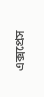এক্সপ্রেস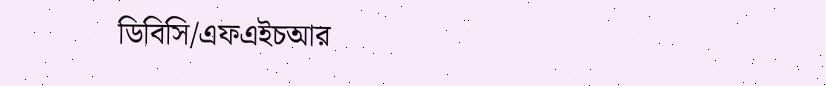ডিবিসি/এফএইচআর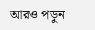আরও পড়ুন